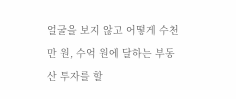얼굴을 보지 않고 어떻게 수천만 원, 수억 원에 달하는 부동산 투자를 할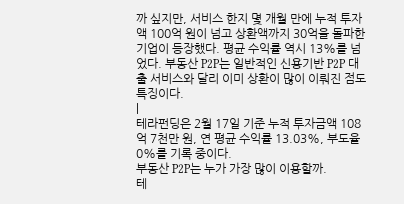까 싶지만, 서비스 한지 몇 개월 만에 누적 투자액 100억 원이 넘고 상환액까지 30억을 돌파한 기업이 등장했다. 평균 수익률 역시 13%를 넘었다. 부동산 P2P는 일반적인 신용기반 P2P 대출 서비스와 달리 이미 상환이 많이 이뤄진 점도 특징이다.
|
테라펀딩은 2월 17일 기준 누적 투자금액 108억 7천만 원, 연 평균 수익률 13.03%, 부도율 0%를 기록 중이다.
부동산 P2P는 누가 가장 많이 이용할까.
테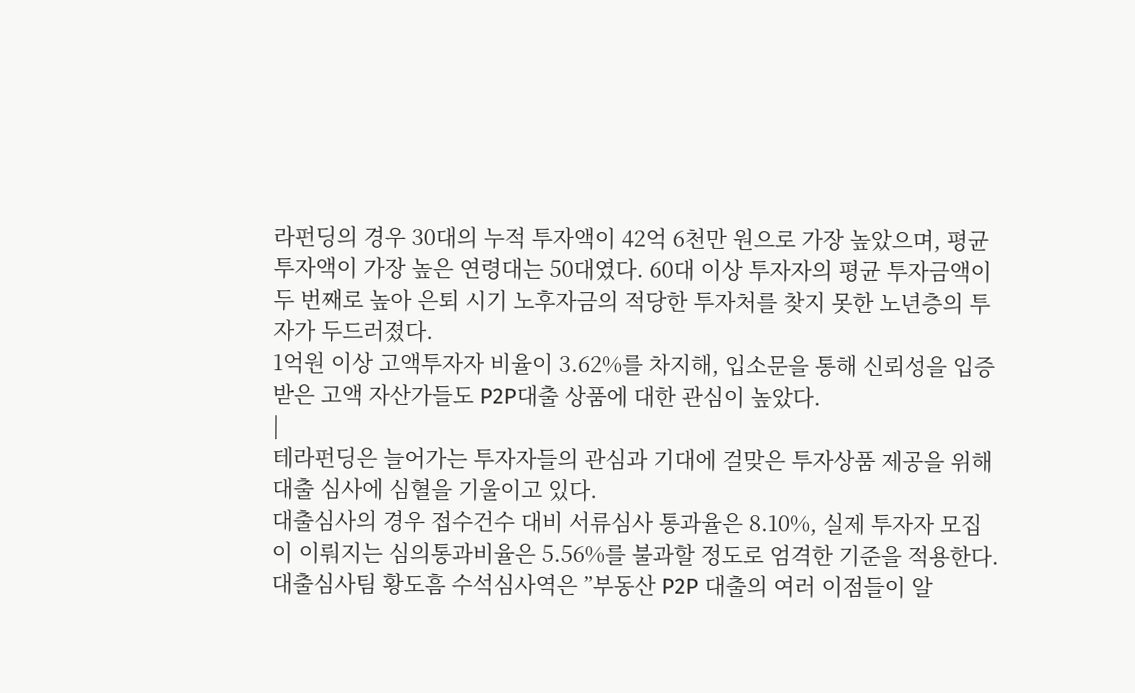라펀딩의 경우 30대의 누적 투자액이 42억 6천만 원으로 가장 높았으며, 평균 투자액이 가장 높은 연령대는 50대였다. 60대 이상 투자자의 평균 투자금액이 두 번째로 높아 은퇴 시기 노후자금의 적당한 투자처를 찾지 못한 노년층의 투자가 두드러졌다.
1억원 이상 고액투자자 비율이 3.62%를 차지해, 입소문을 통해 신뢰성을 입증받은 고액 자산가들도 P2P대출 상품에 대한 관심이 높았다.
|
테라펀딩은 늘어가는 투자자들의 관심과 기대에 걸맞은 투자상품 제공을 위해 대출 심사에 심혈을 기울이고 있다.
대출심사의 경우 접수건수 대비 서류심사 통과율은 8.10%, 실제 투자자 모집이 이뤄지는 심의통과비율은 5.56%를 불과할 정도로 엄격한 기준을 적용한다.
대출심사팀 황도흠 수석심사역은 ”부동산 P2P 대출의 여러 이점들이 알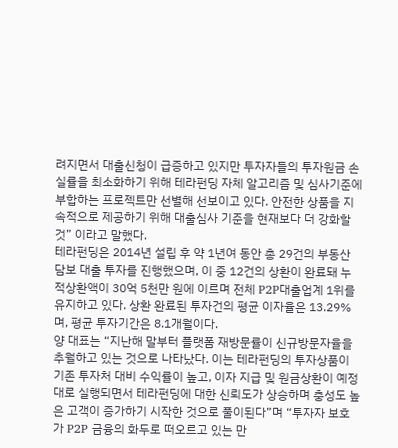려지면서 대출신청이 급증하고 있지만 투자자들의 투자원금 손실률을 최소화하기 위해 테라펀딩 자체 알고리즘 및 심사기준에 부합하는 프로젝트만 선별해 선보이고 있다. 안전한 상품을 지속적으로 제공하기 위해 대출심사 기준을 현재보다 더 강화할 것” 이라고 말했다.
테라펀딩은 2014년 설립 후 약 1년여 동안 총 29건의 부동산 담보 대출 투자를 진행했으며, 이 중 12건의 상환이 완료돼 누적상환액이 30억 5천만 원에 이르며 전체 P2P대출업계 1위를 유지하고 있다. 상환 완료된 투자건의 평균 이자율은 13.29%며, 평균 투자기간은 8.1개월이다.
양 대표는 “지난해 말부터 플랫폼 재방문률이 신규방문자율을 추월하고 있는 것으로 나타났다. 이는 테라펀딩의 투자상품이 기존 투자처 대비 수익률이 높고, 이자 지급 및 원금상환이 예정대로 실행되면서 테라펀딩에 대한 신뢰도가 상승하며 충성도 높은 고객이 증가하기 시작한 것으로 풀이된다”며 “투자자 보호가 P2P 금융의 화두로 떠오르고 있는 만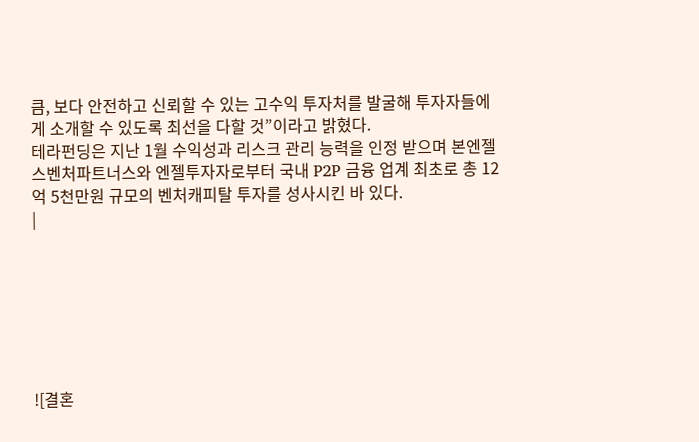큼, 보다 안전하고 신뢰할 수 있는 고수익 투자처를 발굴해 투자자들에게 소개할 수 있도록 최선을 다할 것”이라고 밝혔다.
테라펀딩은 지난 1월 수익성과 리스크 관리 능력을 인정 받으며 본엔젤스벤처파트너스와 엔젤투자자로부터 국내 P2P 금융 업계 최초로 총 12억 5천만원 규모의 벤처캐피탈 투자를 성사시킨 바 있다.
|







![결혼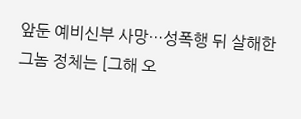앞둔 예비신부 사망…성폭행 뒤 살해한 그놈 정체는 [그해 오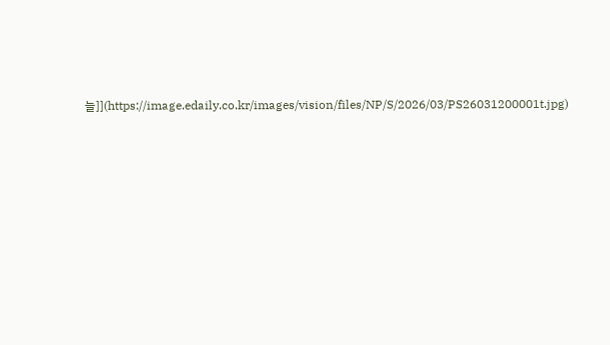늘]](https://image.edaily.co.kr/images/vision/files/NP/S/2026/03/PS26031200001t.jpg)